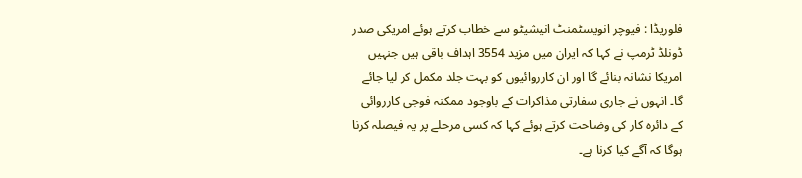فلوریڈا : فیوچر انویسٹمنٹ انیشیٹو سے خطاب کرتے ہوئے امریکی صدر ڈونلڈ ٹرمپ نے کہا کہ ایران میں مزید 3554 اہداف باقی ہیں جنہیں امریکا نشانہ بنائے گا اور ان کارروائیوں کو بہت جلد مکمل کر لیا جائے گا۔ انہوں نے جاری سفارتی مذاکرات کے باوجود ممکنہ فوجی کارروائی کے دائرہ کار کی وضاحت کرتے ہوئے کہا کہ کسی مرحلے پر یہ فیصلہ کرنا ہوگا کہ آگے کیا کرنا ہے۔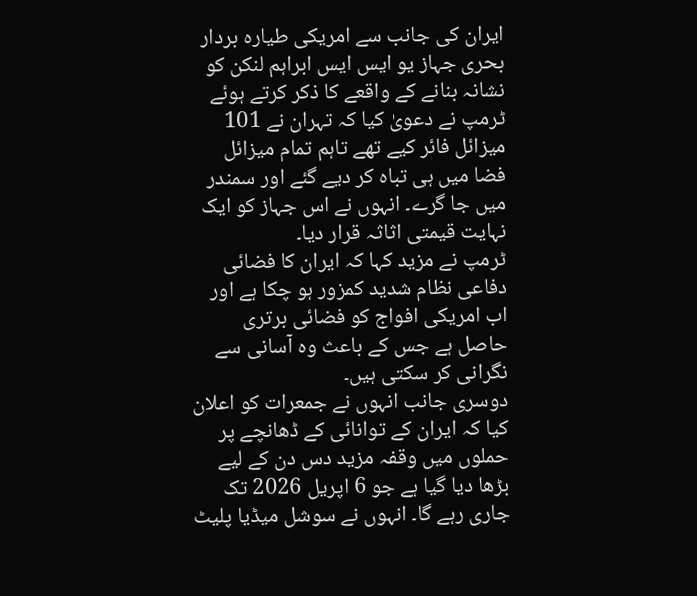ایران کی جانب سے امریکی طیارہ بردار بحری جہاز یو ایس ایس ابراہم لنکن کو نشانہ بنانے کے واقعے کا ذکر کرتے ہوئے ٹرمپ نے دعویٰ کیا کہ تہران نے 101 میزائل فائر کیے تھے تاہم تمام میزائل فضا میں ہی تباہ کر دیے گئے اور سمندر میں جا گرے۔ انہوں نے اس جہاز کو ایک نہایت قیمتی اثاثہ قرار دیا۔
ٹرمپ نے مزید کہا کہ ایران کا فضائی دفاعی نظام شدید کمزور ہو چکا ہے اور اب امریکی افواج کو فضائی برتری حاصل ہے جس کے باعث وہ آسانی سے نگرانی کر سکتی ہیں۔
دوسری جانب انہوں نے جمعرات کو اعلان کیا کہ ایران کے توانائی کے ڈھانچے پر حملوں میں وقفہ مزید دس دن کے لیے بڑھا دیا گیا ہے جو 6 اپریل 2026 تک جاری رہے گا۔ انہوں نے سوشل میڈیا پلیٹ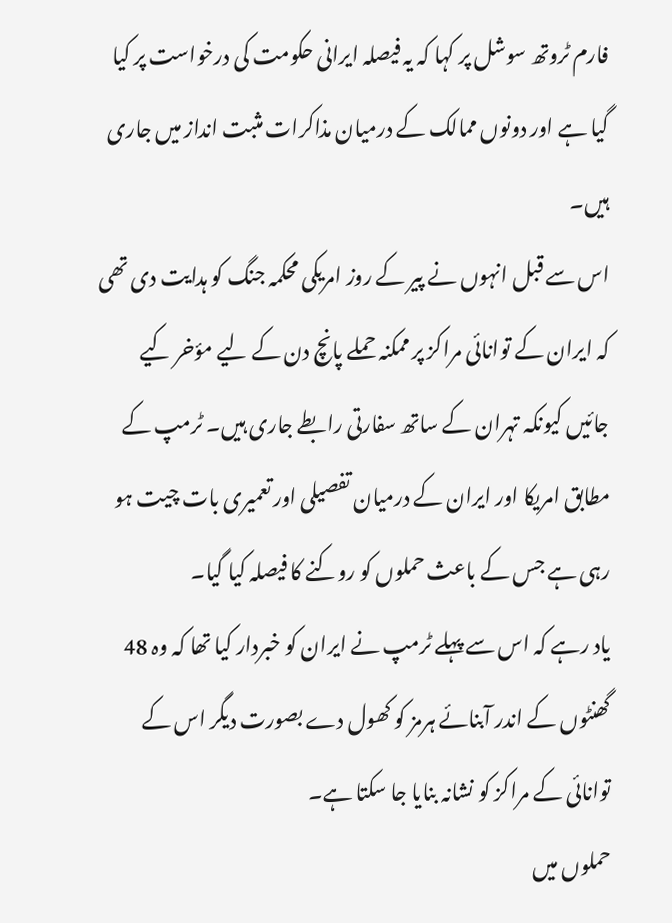فارم ٹروتھ سوشل پر کہا کہ یہ فیصلہ ایرانی حکومت کی درخواست پر کیا گیا ہے اور دونوں ممالک کے درمیان مذاکرات مثبت انداز میں جاری ہیں۔
اس سے قبل انہوں نے پیر کے روز امریکی محکمہ جنگ کو ہدایت دی تھی کہ ایران کے توانائی مراکز پر ممکنہ حملے پانچ دن کے لیے مؤخر کیے جائیں کیونکہ تہران کے ساتھ سفارتی رابطے جاری ہیں۔ ٹرمپ کے مطابق امریکا اور ایران کے درمیان تفصیلی اور تعمیری بات چیت ہو رہی ہے جس کے باعث حملوں کو روکنے کا فیصلہ کیا گیا۔
یاد رہے کہ اس سے پہلے ٹرمپ نے ایران کو خبردار کیا تھا کہ وہ 48 گھنٹوں کے اندر آبنائے ہرمز کو کھول دے بصورت دیگر اس کے توانائی کے مراکز کو نشانہ بنایا جا سکتا ہے۔
حملوں میں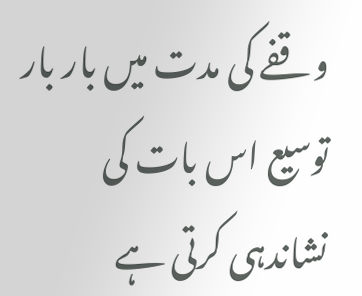وقفے کی مدت میں بار بار توسیع اس بات کی نشاندہی کرتی ہے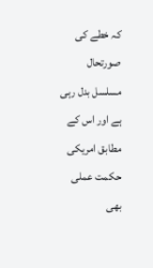کہ خطے کی صورتحال مسلسل بدل رہی ہے اور اس کے مطابق امریکی حکمت عملی بھی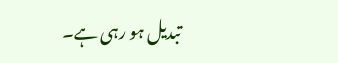تبدیل ہو رہی ہے۔